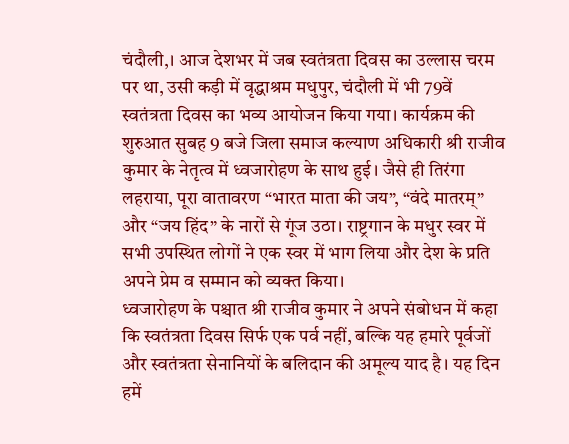चंदौली,। आज देशभर में जब स्वतंत्रता दिवस का उल्लास चरम पर था, उसी कड़ी में वृद्धाश्रम मधुपुर, चंदौली में भी 79वें स्वतंत्रता दिवस का भव्य आयोजन किया गया। कार्यक्रम की शुरुआत सुबह 9 बजे जिला समाज कल्याण अधिकारी श्री राजीव कुमार के नेतृत्व में ध्वजारोहण के साथ हुई। जैसे ही तिरंगा लहराया, पूरा वातावरण “भारत माता की जय”, “वंदे मातरम्” और “जय हिंद” के नारों से गूंज उठा। राष्ट्रगान के मधुर स्वर में सभी उपस्थित लोगों ने एक स्वर में भाग लिया और देश के प्रति अपने प्रेम व सम्मान को व्यक्त किया।
ध्वजारोहण के पश्चात श्री राजीव कुमार ने अपने संबोधन में कहा कि स्वतंत्रता दिवस सिर्फ एक पर्व नहीं, बल्कि यह हमारे पूर्वजों और स्वतंत्रता सेनानियों के बलिदान की अमूल्य याद है। यह दिन हमें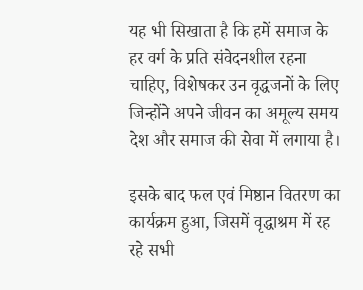यह भी सिखाता है कि हमें समाज के हर वर्ग के प्रति संवेदनशील रहना चाहिए, विशेषकर उन वृद्धजनों के लिए जिन्होंने अपने जीवन का अमूल्य समय देश और समाज की सेवा में लगाया है।

इसके बाद फल एवं मिष्ठान वितरण का कार्यक्रम हुआ, जिसमें वृद्धाश्रम में रह रहे सभी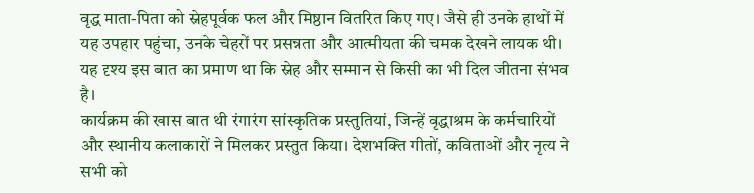वृद्ध माता-पिता को स्नेहपूर्वक फल और मिष्ठान वितरित किए गए। जैसे ही उनके हाथों में यह उपहार पहुंचा, उनके चेहरों पर प्रसन्नता और आत्मीयता की चमक देखने लायक थी। यह दृश्य इस बात का प्रमाण था कि स्नेह और सम्मान से किसी का भी दिल जीतना संभव है।
कार्यक्रम की खास बात थी रंगारंग सांस्कृतिक प्रस्तुतियां, जिन्हें वृद्धाश्रम के कर्मचारियों और स्थानीय कलाकारों ने मिलकर प्रस्तुत किया। देशभक्ति गीतों, कविताओं और नृत्य ने सभी को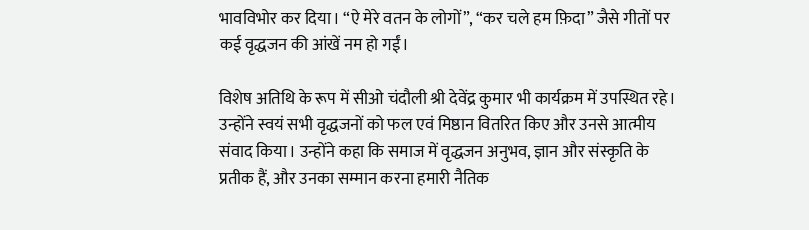भावविभोर कर दिया। “ऐ मेरे वतन के लोगों”, “कर चले हम फ़िदा” जैसे गीतों पर कई वृद्धजन की आंखें नम हो गईं।

विशेष अतिथि के रूप में सीओ चंदौली श्री देवेंद्र कुमार भी कार्यक्रम में उपस्थित रहे। उन्होंने स्वयं सभी वृद्धजनों को फल एवं मिष्ठान वितरित किए और उनसे आत्मीय संवाद किया। उन्होंने कहा कि समाज में वृद्धजन अनुभव, ज्ञान और संस्कृति के प्रतीक हैं, और उनका सम्मान करना हमारी नैतिक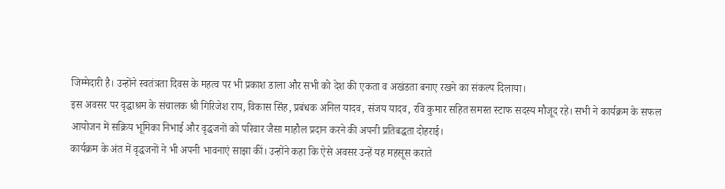जिम्मेदारी है। उन्होंने स्वतंत्रता दिवस के महत्व पर भी प्रकाश डाला और सभी को देश की एकता व अखंडता बनाए रखने का संकल्प दिलाया।
इस अवसर पर वृद्धाश्रम के संचालक श्री गिरिजेश राय, विकास सिंह, प्रबंधक अनिल यादव, संजय यादव, रवि कुमार सहित समस्त स्टाफ सदस्य मौजूद रहे। सभी ने कार्यक्रम के सफल आयोजन में सक्रिय भूमिका निभाई और वृद्धजनों को परिवार जैसा माहौल प्रदान करने की अपनी प्रतिबद्धता दोहराई।
कार्यक्रम के अंत में वृद्धजनों ने भी अपनी भावनाएं साझा कीं। उन्होंने कहा कि ऐसे अवसर उन्हें यह महसूस कराते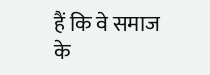हैं कि वे समाज के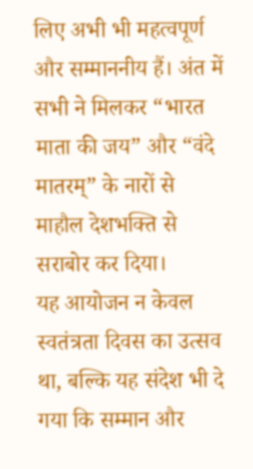लिए अभी भी महत्वपूर्ण और सम्माननीय हैं। अंत में सभी ने मिलकर “भारत माता की जय” और “वंदे मातरम्” के नारों से माहौल देशभक्ति से सराबोर कर दिया।
यह आयोजन न केवल स्वतंत्रता दिवस का उत्सव था, बल्कि यह संदेश भी दे गया कि सम्मान और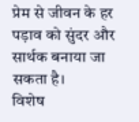प्रेम से जीवन के हर पड़ाव को सुंदर और सार्थक बनाया जा सकता है।
विशेष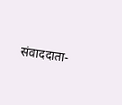संवाददाता-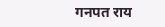गनपत राय